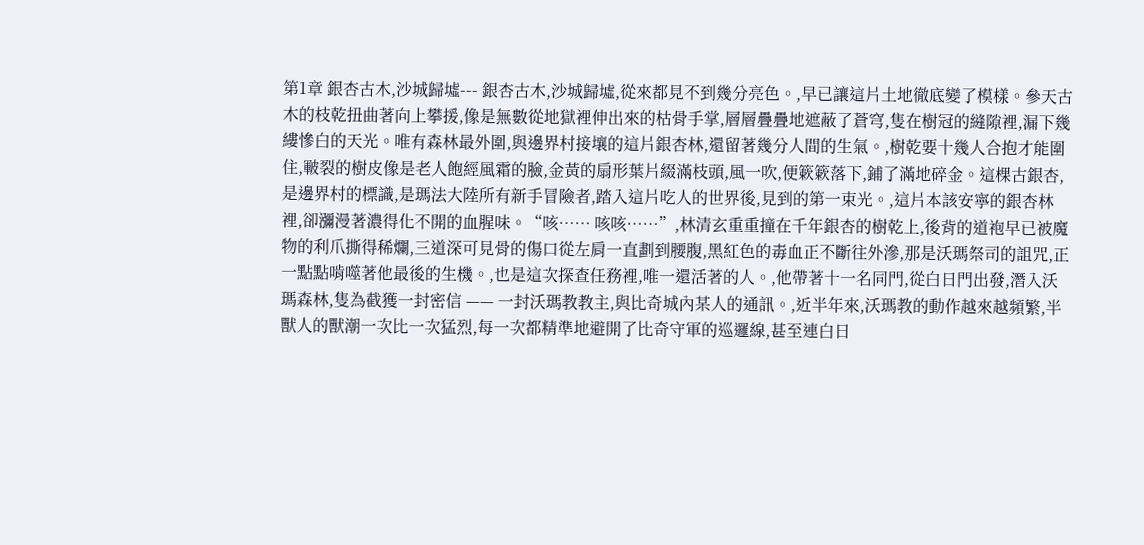第1章 銀杏古木,沙城歸墟--- 銀杏古木,沙城歸墟,從來都見不到幾分亮色。,早已讓這片土地徹底變了模樣。參天古木的枝乾扭曲著向上攀援,像是無數從地獄裡伸出來的枯骨手掌,層層疊疊地遮蔽了蒼穹,隻在樹冠的縫隙裡,漏下幾縷慘白的天光。唯有森林最外圍,與邊界村接壤的這片銀杏林,還留著幾分人間的生氣。,樹乾要十幾人合抱才能圍住,皸裂的樹皮像是老人飽經風霜的臉,金黃的扇形葉片綴滿枝頭,風一吹,便簌簌落下,鋪了滿地碎金。這棵古銀杏,是邊界村的標識,是瑪法大陸所有新手冒險者,踏入這片吃人的世界後,見到的第一束光。,這片本該安寧的銀杏林裡,卻瀰漫著濃得化不開的血腥味。“咳…… 咳咳……”,林清玄重重撞在千年銀杏的樹乾上,後背的道袍早已被魔物的利爪撕得稀爛,三道深可見骨的傷口從左肩一直劃到腰腹,黑紅色的毒血正不斷往外滲,那是沃瑪祭司的詛咒,正一點點啃噬著他最後的生機。,也是這次探查任務裡,唯一還活著的人。,他帶著十一名同門,從白日門出發,潛入沃瑪森林,隻為截獲一封密信 —— 一封沃瑪教教主,與比奇城內某人的通訊。,近半年來,沃瑪教的動作越來越頻繁,半獸人的獸潮一次比一次猛烈,每一次都精準地避開了比奇守軍的巡邏線,甚至連白日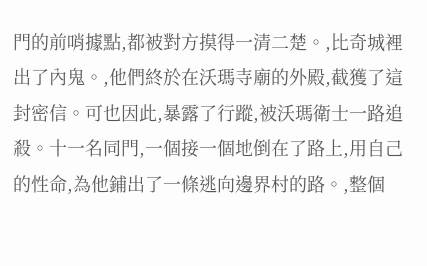門的前哨據點,都被對方摸得一清二楚。,比奇城裡出了內鬼。,他們終於在沃瑪寺廟的外殿,截獲了這封密信。可也因此,暴露了行蹤,被沃瑪衛士一路追殺。十一名同門,一個接一個地倒在了路上,用自己的性命,為他鋪出了一條逃向邊界村的路。,整個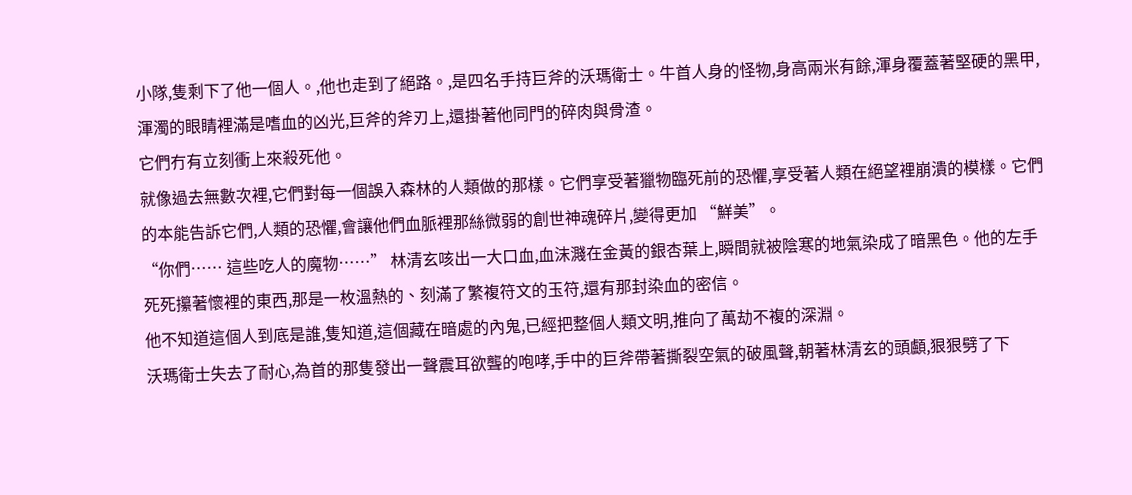小隊,隻剩下了他一個人。,他也走到了絕路。,是四名手持巨斧的沃瑪衛士。牛首人身的怪物,身高兩米有餘,渾身覆蓋著堅硬的黑甲,渾濁的眼睛裡滿是嗜血的凶光,巨斧的斧刃上,還掛著他同門的碎肉與骨渣。
它們冇有立刻衝上來殺死他。
就像過去無數次裡,它們對每一個誤入森林的人類做的那樣。它們享受著獵物臨死前的恐懼,享受著人類在絕望裡崩潰的模樣。它們的本能告訴它們,人類的恐懼,會讓他們血脈裡那絲微弱的創世神魂碎片,變得更加 “鮮美”。
“你們…… 這些吃人的魔物……” 林清玄咳出一大口血,血沫濺在金黃的銀杏葉上,瞬間就被陰寒的地氣染成了暗黑色。他的左手死死攥著懷裡的東西,那是一枚溫熱的、刻滿了繁複符文的玉符,還有那封染血的密信。
他不知道這個人到底是誰,隻知道,這個藏在暗處的內鬼,已經把整個人類文明,推向了萬劫不複的深淵。
沃瑪衛士失去了耐心,為首的那隻發出一聲震耳欲聾的咆哮,手中的巨斧帶著撕裂空氣的破風聲,朝著林清玄的頭顱,狠狠劈了下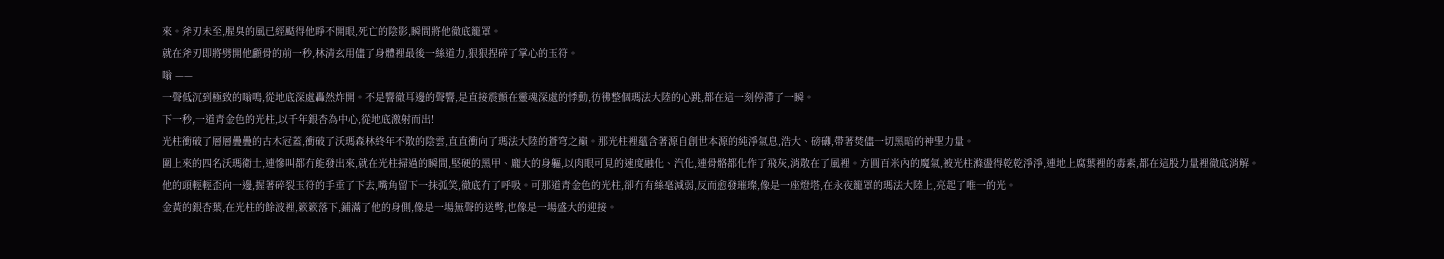來。斧刃未至,腥臭的風已經颳得他睜不開眼,死亡的陰影,瞬間將他徹底籠罩。
就在斧刃即將劈開他顱骨的前一秒,林清玄用儘了身體裡最後一絲道力,狠狠捏碎了掌心的玉符。
嗡 ——
一聲低沉到極致的嗡鳴,從地底深處轟然炸開。不是響徹耳邊的聲響,是直接震顫在靈魂深處的悸動,彷彿整個瑪法大陸的心跳,都在這一刻停滯了一瞬。
下一秒,一道青金色的光柱,以千年銀杏為中心,從地底激射而出!
光柱衝破了層層疊疊的古木冠蓋,衝破了沃瑪森林終年不散的陰雲,直直衝向了瑪法大陸的蒼穹之巔。那光柱裡蘊含著源自創世本源的純淨氣息,浩大、磅礴,帶著焚儘一切黑暗的神聖力量。
圍上來的四名沃瑪衛士,連慘叫都冇能發出來,就在光柱掃過的瞬間,堅硬的黑甲、龐大的身軀,以肉眼可見的速度融化、汽化,連骨骼都化作了飛灰,消散在了風裡。方圓百米內的魔氣,被光柱滌盪得乾乾淨淨,連地上腐葉裡的毒素,都在這股力量裡徹底消解。
他的頭輕輕歪向一邊,握著碎裂玉符的手垂了下去,嘴角留下一抹弧笑,徹底冇了呼吸。可那道青金色的光柱,卻冇有絲毫減弱,反而愈發璀璨,像是一座燈塔,在永夜籠罩的瑪法大陸上,亮起了唯一的光。
金黃的銀杏葉,在光柱的餘波裡,簌簌落下,鋪滿了他的身側,像是一場無聲的送彆,也像是一場盛大的迎接。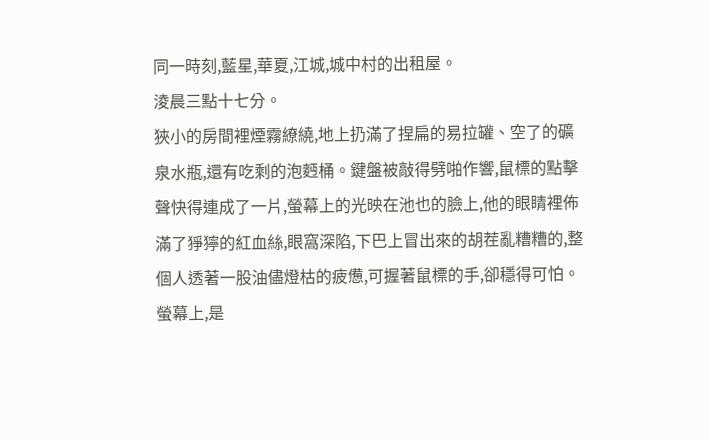同一時刻,藍星,華夏,江城,城中村的出租屋。
淩晨三點十七分。
狹小的房間裡煙霧繚繞,地上扔滿了捏扁的易拉罐、空了的礦泉水瓶,還有吃剩的泡麪桶。鍵盤被敲得劈啪作響,鼠標的點擊聲快得連成了一片,螢幕上的光映在池也的臉上,他的眼睛裡佈滿了猙獰的紅血絲,眼窩深陷,下巴上冒出來的胡茬亂糟糟的,整個人透著一股油儘燈枯的疲憊,可握著鼠標的手,卻穩得可怕。
螢幕上,是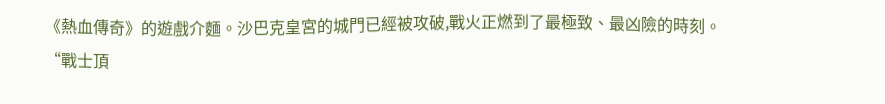《熱血傳奇》的遊戲介麵。沙巴克皇宮的城門已經被攻破,戰火正燃到了最極致、最凶險的時刻。
“戰士頂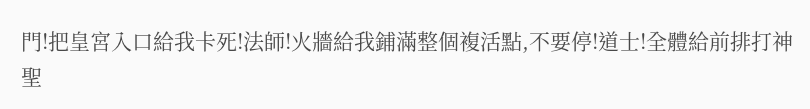門!把皇宮入口給我卡死!法師!火牆給我鋪滿整個複活點,不要停!道士!全體給前排打神聖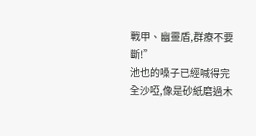戰甲、幽靈盾,群療不要斷!”
池也的嗓子已經喊得完全沙啞,像是砂紙磨過木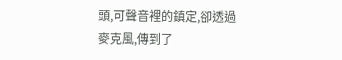頭,可聲音裡的鎮定,卻透過麥克風,傳到了